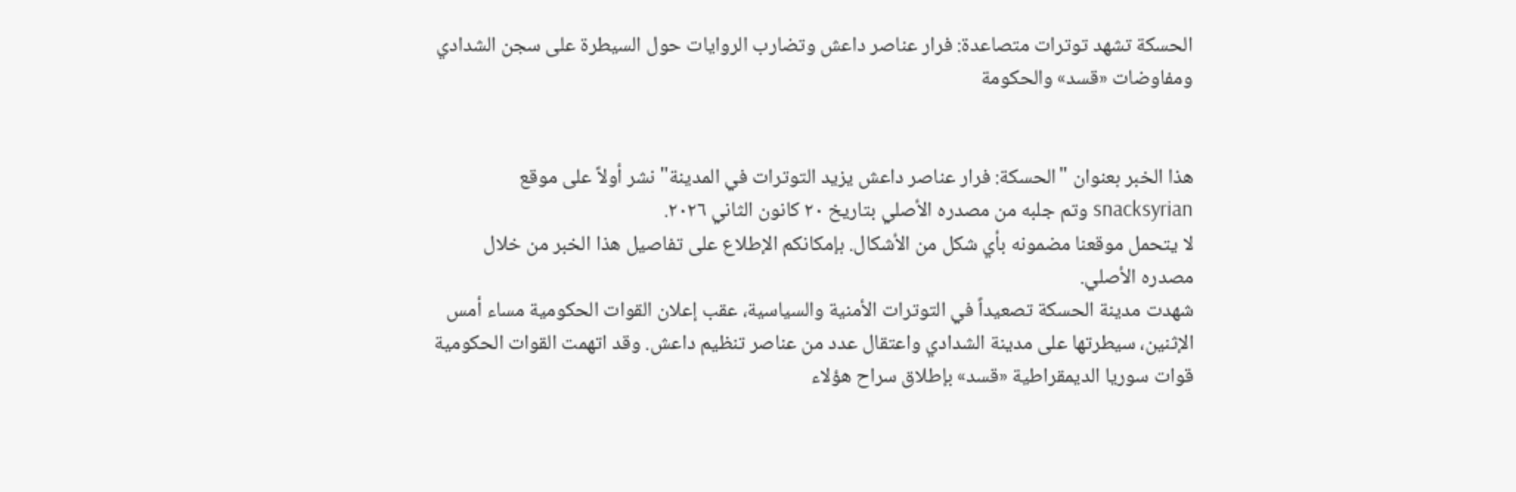الحسكة تشهد توترات متصاعدة: فرار عناصر داعش وتضارب الروايات حول السيطرة على سجن الشدادي ومفاوضات «قسد» والحكومة


هذا الخبر بعنوان "الحسكة: فرار عناصر داعش يزيد التوترات في المدينة" نشر أولاً على موقع snacksyrian وتم جلبه من مصدره الأصلي بتاريخ ٢٠ كانون الثاني ٢٠٢٦.
لا يتحمل موقعنا مضمونه بأي شكل من الأشكال. بإمكانكم الإطلاع على تفاصيل هذا الخبر من خلال مصدره الأصلي.
شهدت مدينة الحسكة تصعيداً في التوترات الأمنية والسياسية، عقب إعلان القوات الحكومية مساء أمس الإثنين، سيطرتها على مدينة الشدادي واعتقال عدد من عناصر تنظيم داعش. وقد اتهمت القوات الحكومية قوات سوريا الديمقراطية «قسد» بإطلاق سراح هؤلاء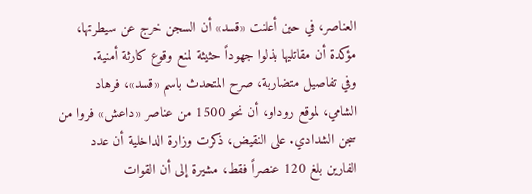العناصر، في حين أعلنت «قسد» أن السجن خرج عن سيطرتها، مؤكدة أن مقاتليها بذلوا جهوداً حثيثة لمنع وقوع كارثة أمنية.
وفي تفاصيل متضاربة، صرح المتحدث باسم «قسد»، فرهاد الشامي، لموقع روداو، أن نحو 1500 من عناصر «داعش» فروا من سجن الشدادي. على النقيض، ذكرت وزارة الداخلية أن عدد الفارين بلغ 120 عنصراً فقط، مشيرة إلى أن القوات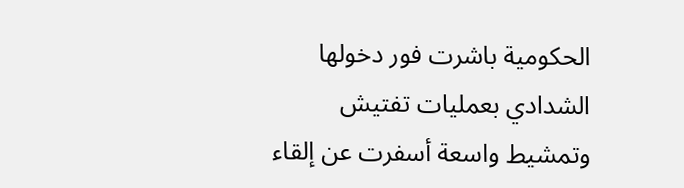الحكومية باشرت فور دخولها الشدادي بعمليات تفتيش وتمشيط واسعة أسفرت عن إلقاء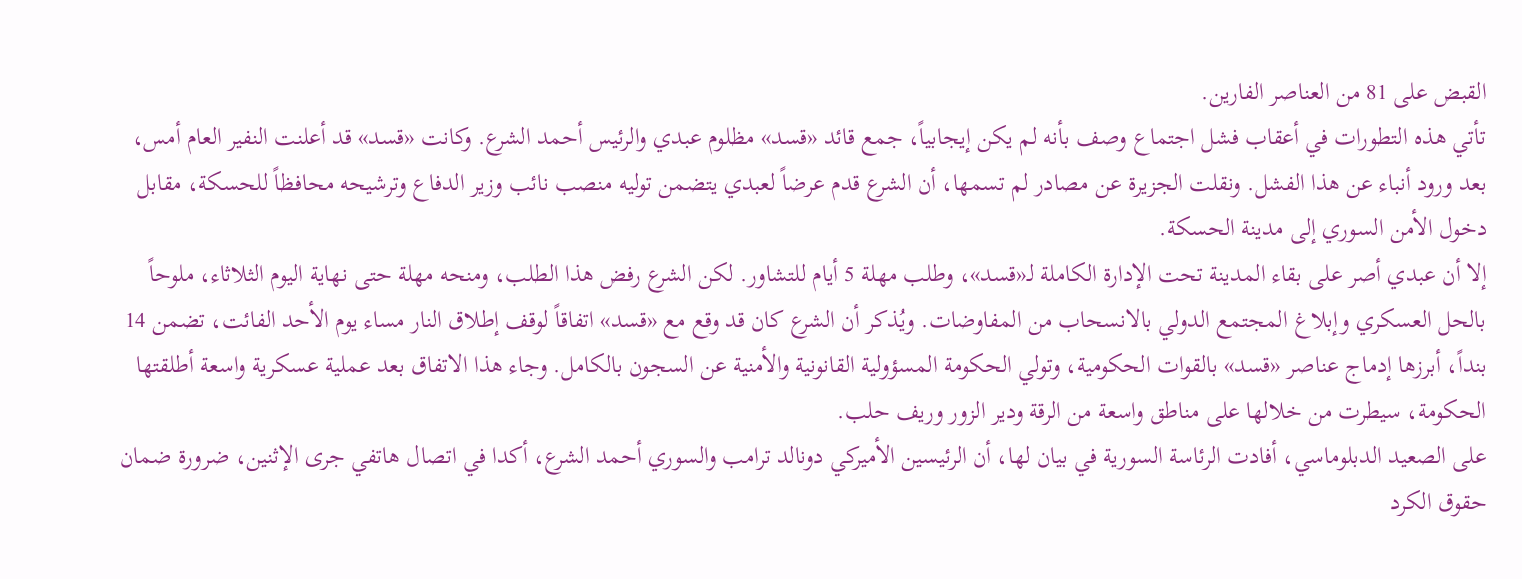القبض على 81 من العناصر الفارين.
تأتي هذه التطورات في أعقاب فشل اجتماع وصف بأنه لم يكن إيجابياً، جمع قائد «قسد» مظلوم عبدي والرئيس أحمد الشرع. وكانت «قسد» قد أعلنت النفير العام أمس، بعد ورود أنباء عن هذا الفشل. ونقلت الجزيرة عن مصادر لم تسمها، أن الشرع قدم عرضاً لعبدي يتضمن توليه منصب نائب وزير الدفاع وترشيحه محافظاً للحسكة، مقابل دخول الأمن السوري إلى مدينة الحسكة.
إلا أن عبدي أصر على بقاء المدينة تحت الإدارة الكاملة لـ«قسد»، وطلب مهلة 5 أيام للتشاور. لكن الشرع رفض هذا الطلب، ومنحه مهلة حتى نهاية اليوم الثلاثاء، ملوحاً بالحل العسكري وإبلاغ المجتمع الدولي بالانسحاب من المفاوضات. ويُذكر أن الشرع كان قد وقع مع «قسد» اتفاقاً لوقف إطلاق النار مساء يوم الأحد الفائت، تضمن 14 بنداً، أبرزها إدماج عناصر «قسد» بالقوات الحكومية، وتولي الحكومة المسؤولية القانونية والأمنية عن السجون بالكامل. وجاء هذا الاتفاق بعد عملية عسكرية واسعة أطلقتها الحكومة، سيطرت من خلالها على مناطق واسعة من الرقة ودير الزور وريف حلب.
على الصعيد الدبلوماسي، أفادت الرئاسة السورية في بيان لها، أن الرئيسين الأميركي دونالد ترامب والسوري أحمد الشرع، أكدا في اتصال هاتفي جرى الإثنين، ضرورة ضمان حقوق الكرد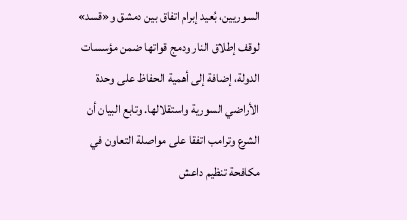السوريين، بُعيد إبرام اتفاق بين دمشق و«قسد» لوقف إطلاق النار ودمج قواتها ضمن مؤسسات الدولة، إضافة إلى أهمية الحفاظ على وحدة الأراضي السورية واستقلالها. وتابع البيان أن الشرع وترامب اتفقا على مواصلة التعاون في مكافحة تنظيم داعش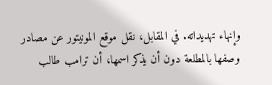وإنهاء تهديداته. في المقابل، نقل موقع المونيتور عن مصادر وصفها بالمطلعة دون أن يذكر اسمها، أن ترامب طالب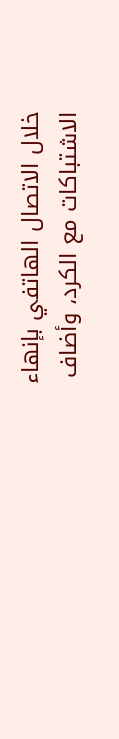خلال الاتصال الهاتفي بإنهاء الاشتباكات مع الكرد، وأضاف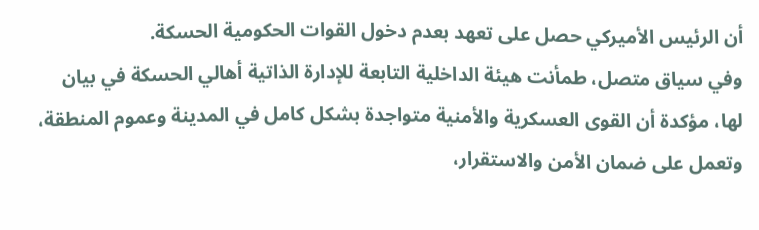أن الرئيس الأميركي حصل على تعهد بعدم دخول القوات الحكومية الحسكة.
وفي سياق متصل، طمأنت هيئة الداخلية التابعة للإدارة الذاتية أهالي الحسكة في بيان لها، مؤكدة أن القوى العسكرية والأمنية متواجدة بشكل كامل في المدينة وعموم المنطقة، وتعمل على ضمان الأمن والاستقرار،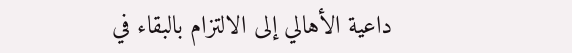داعية الأهالي إلى الالتزام بالبقاء في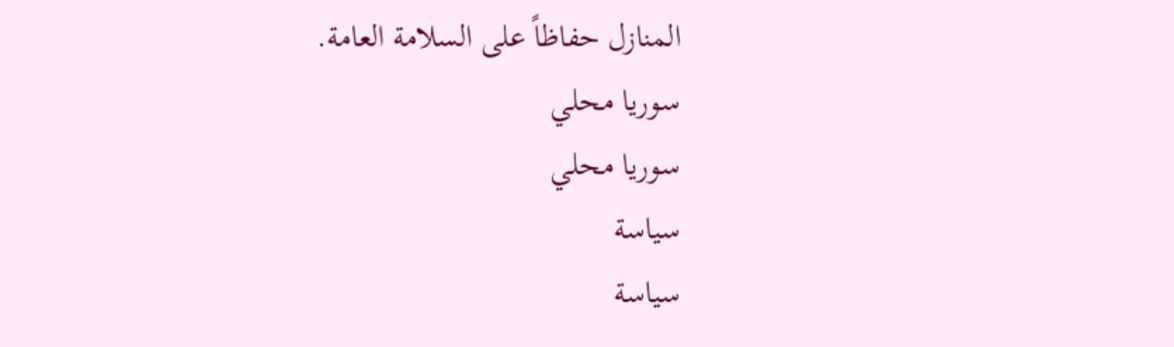المنازل حفاظاً على السلامة العامة.
سوريا محلي
سوريا محلي
سياسة
سياسة